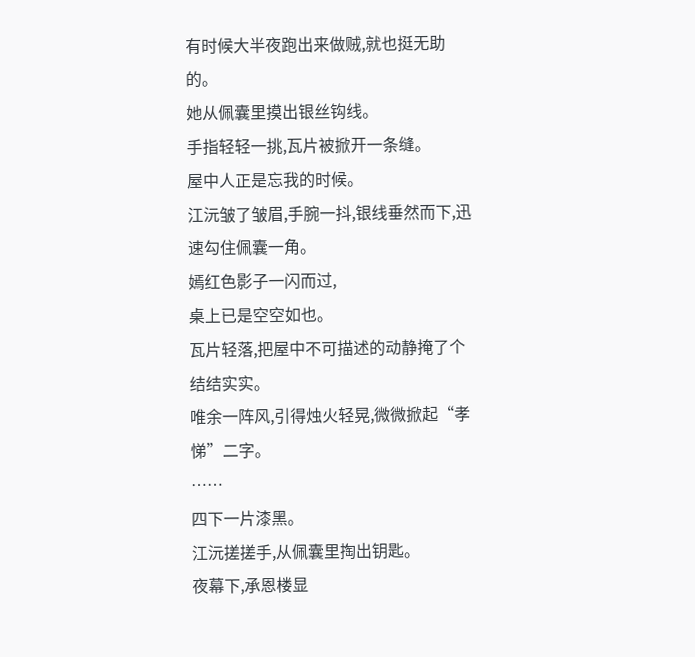有时候大半夜跑出来做贼,就也挺无助的。
她从佩囊里摸出银丝钩线。
手指轻轻一挑,瓦片被掀开一条缝。
屋中人正是忘我的时候。
江沅皱了皱眉,手腕一抖,银线垂然而下,迅速勾住佩囊一角。
嫣红色影子一闪而过,
桌上已是空空如也。
瓦片轻落,把屋中不可描述的动静掩了个结结实实。
唯余一阵风,引得烛火轻晃,微微掀起“孝悌”二字。
……
四下一片漆黑。
江沅搓搓手,从佩囊里掏出钥匙。
夜幕下,承恩楼显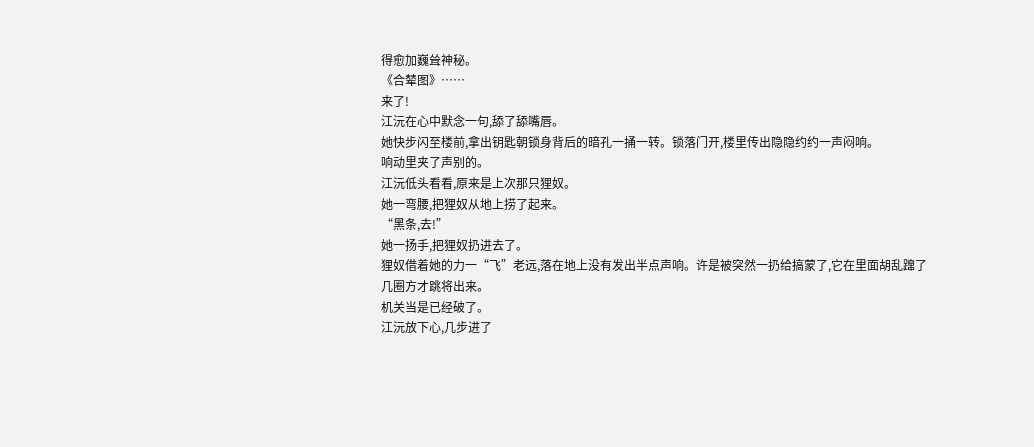得愈加巍耸神秘。
《合辇图》……
来了!
江沅在心中默念一句,舔了舔嘴唇。
她快步闪至楼前,拿出钥匙朝锁身背后的暗孔一捅一转。锁落门开,楼里传出隐隐约约一声闷响。
响动里夹了声别的。
江沅低头看看,原来是上次那只狸奴。
她一弯腰,把狸奴从地上捞了起来。
“黑条,去!”
她一扬手,把狸奴扔进去了。
狸奴借着她的力一“飞”老远,落在地上没有发出半点声响。许是被突然一扔给搞蒙了,它在里面胡乱蹿了几圈方才跳将出来。
机关当是已经破了。
江沅放下心,几步进了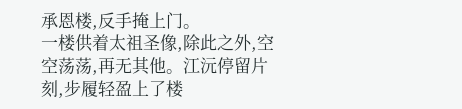承恩楼,反手掩上门。
一楼供着太祖圣像,除此之外,空空荡荡,再无其他。江沅停留片刻,步履轻盈上了楼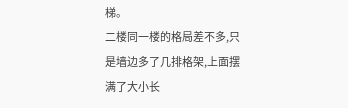梯。
二楼同一楼的格局差不多,只是墙边多了几排格架,上面摆满了大小长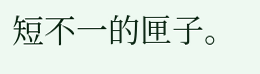短不一的匣子。